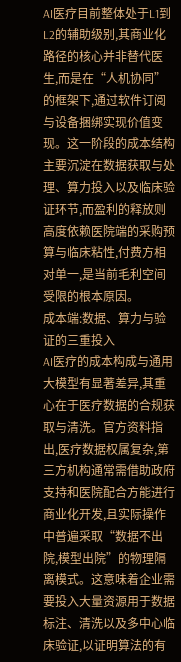AI医疗目前整体处于L1到L2的辅助级别,其商业化路径的核心并非替代医生,而是在“人机协同”的框架下,通过软件订阅与设备捆绑实现价值变现。这一阶段的成本结构主要沉淀在数据获取与处理、算力投入以及临床验证环节,而盈利的释放则高度依赖医院端的采购预算与临床粘性,付费方相对单一,是当前毛利空间受限的根本原因。
成本端:数据、算力与验证的三重投入
AI医疗的成本构成与通用大模型有显著差异,其重心在于医疗数据的合规获取与清洗。官方资料指出,医疗数据权属复杂,第三方机构通常需借助政府支持和医院配合方能进行商业化开发,且实际操作中普遍采取“数据不出院,模型出院”的物理隔离模式。这意味着企业需要投入大量资源用于数据标注、清洗以及多中心临床验证,以证明算法的有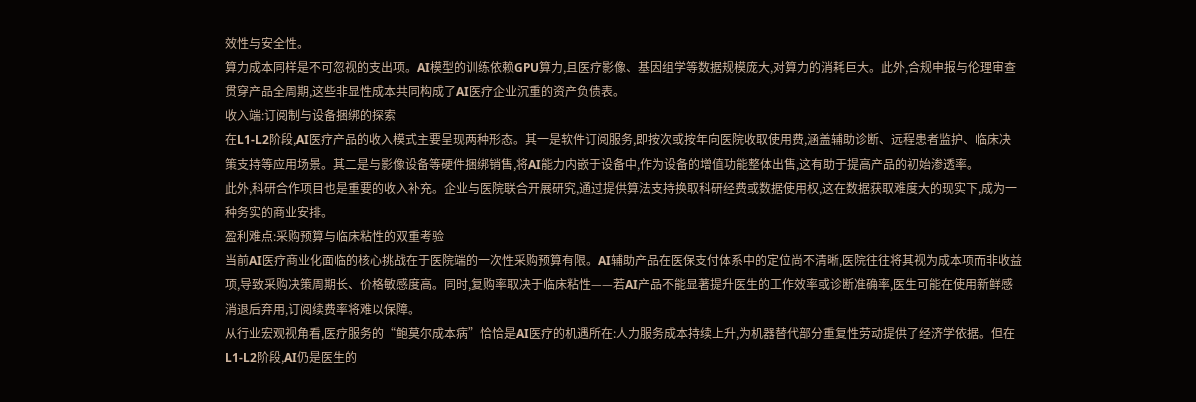效性与安全性。
算力成本同样是不可忽视的支出项。AI模型的训练依赖GPU算力,且医疗影像、基因组学等数据规模庞大,对算力的消耗巨大。此外,合规申报与伦理审查贯穿产品全周期,这些非显性成本共同构成了AI医疗企业沉重的资产负债表。
收入端:订阅制与设备捆绑的探索
在L1-L2阶段,AI医疗产品的收入模式主要呈现两种形态。其一是软件订阅服务,即按次或按年向医院收取使用费,涵盖辅助诊断、远程患者监护、临床决策支持等应用场景。其二是与影像设备等硬件捆绑销售,将AI能力内嵌于设备中,作为设备的增值功能整体出售,这有助于提高产品的初始渗透率。
此外,科研合作项目也是重要的收入补充。企业与医院联合开展研究,通过提供算法支持换取科研经费或数据使用权,这在数据获取难度大的现实下,成为一种务实的商业安排。
盈利难点:采购预算与临床粘性的双重考验
当前AI医疗商业化面临的核心挑战在于医院端的一次性采购预算有限。AI辅助产品在医保支付体系中的定位尚不清晰,医院往往将其视为成本项而非收益项,导致采购决策周期长、价格敏感度高。同时,复购率取决于临床粘性——若AI产品不能显著提升医生的工作效率或诊断准确率,医生可能在使用新鲜感消退后弃用,订阅续费率将难以保障。
从行业宏观视角看,医疗服务的“鲍莫尔成本病”恰恰是AI医疗的机遇所在:人力服务成本持续上升,为机器替代部分重复性劳动提供了经济学依据。但在L1-L2阶段,AI仍是医生的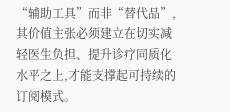“辅助工具”而非“替代品”,其价值主张必须建立在切实减轻医生负担、提升诊疗同质化水平之上,才能支撑起可持续的订阅模式。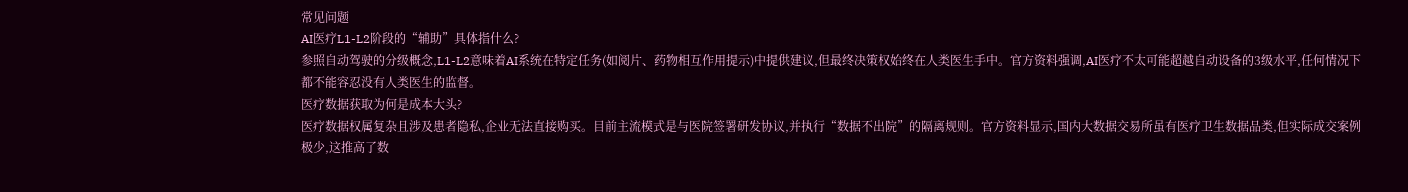常见问题
AI医疗L1-L2阶段的“辅助”具体指什么?
参照自动驾驶的分级概念,L1-L2意味着AI系统在特定任务(如阅片、药物相互作用提示)中提供建议,但最终决策权始终在人类医生手中。官方资料强调,AI医疗不太可能超越自动设备的3级水平,任何情况下都不能容忍没有人类医生的监督。
医疗数据获取为何是成本大头?
医疗数据权属复杂且涉及患者隐私,企业无法直接购买。目前主流模式是与医院签署研发协议,并执行“数据不出院”的隔离规则。官方资料显示,国内大数据交易所虽有医疗卫生数据品类,但实际成交案例极少,这推高了数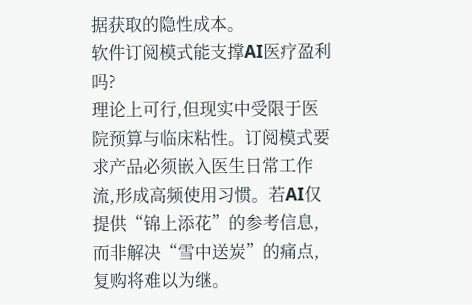据获取的隐性成本。
软件订阅模式能支撑AI医疗盈利吗?
理论上可行,但现实中受限于医院预算与临床粘性。订阅模式要求产品必须嵌入医生日常工作流,形成高频使用习惯。若AI仅提供“锦上添花”的参考信息,而非解决“雪中送炭”的痛点,复购将难以为继。